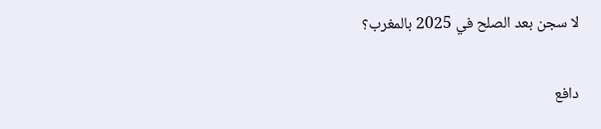لا سجن بعد الصلح في 2025 بالمغرب؟

دافع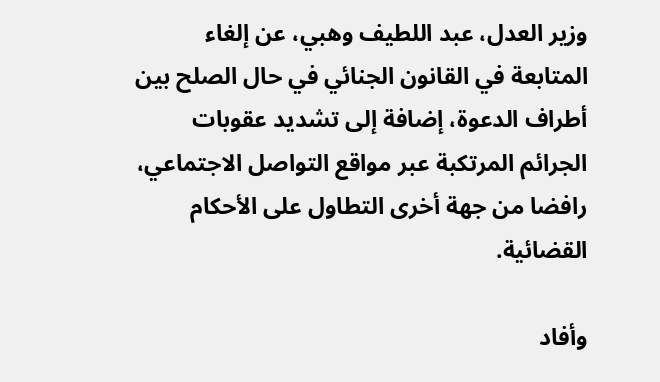وزير العدل، عبد اللطيف وهبي، عن إلغاء المتابعة في القانون الجنائي في حال الصلح بين أطراف الدعوة، إضافة إلى تشديد عقوبات الجرائم المرتكبة عبر مواقع التواصل الاجتماعي، رافضا من جهة أخرى التطاول على الأحكام القضائية.

وأفاد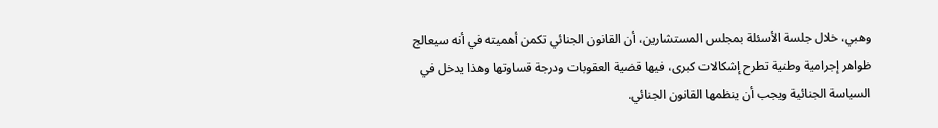وهبي، خلال جلسة الأسئلة بمجلس المستشارين، أن القانون الجنائي تكمن أهميته في أنه سيعالج ظواهر إجرامية وطنية تطرح إشكالات كبرى، فيها قضية العقوبات ودرجة قساوتها وهذا يدخل في السياسة الجنائية ويجب أن ينظمها القانون الجنائي.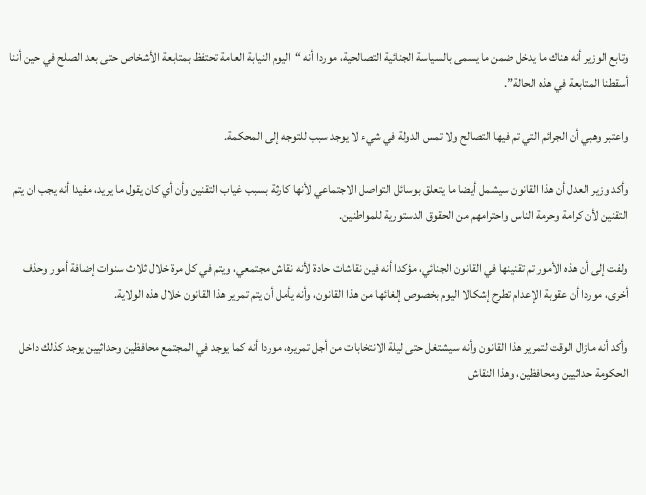وتابع الوزير أنه هناك ما يدخل ضمن ما يسمى بالسياسة الجنائية التصالحية، موردا أنه “اليوم النيابة العامة تحتفظ بمتابعة الأشخاص حتى بعد الصلح في حين أننا أسقطنا المتابعة في هذه الحالة”.

واعتبر وهبي أن الجرائم التي تم فيها التصالح ولا تمس الدولة في شيء لا يوجد سبب للتوجه إلى المحكمة.

وأكد وزير العدل أن هذا القانون سيشمل أيضا ما يتعلق بوسائل التواصل الاجتماعي لأنها كارثة بسبب غياب التقنين وأن أي كان يقول ما يريد، مفيدا أنه يجب ان يتم التقنين لأن كرامة وحرمة الناس واحترامهم من الحقوق الدستورية للمواطنين.

ولفت إلى أن هذه الأمور تم تقنينها في القانون الجنائي، مؤكدا أنه فين نقاشات حادة لأنه نقاش مجتمعي، ويتم في كل مرة خلال ثلاث سنوات إضافة أمور وحذف أخرى، موردا أن عقوبة الإعدام تطرح إشكالا اليوم بخصوص إلغائها من هذا القانون، وأنه يأمل أن يتم تمرير هذا القانون خلال هذه الولاية.

وأكد أنه مازال الوقت لتمرير هذا القانون وأنه سيشتغل حتى ليلة الانتخابات من أجل تمريره، موردا أنه كما يوجد في المجتمع محافظين وحداثيين يوجد كذلك داخل الحكومة حداثيين ومحافظين، وهذا النقاش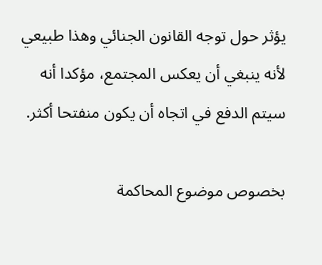يؤثر حول توجه القانون الجنائي وهذا طبيعي لأنه ينبغي أن يعكس المجتمع، مؤكدا أنه سيتم الدفع في اتجاه أن يكون منفتحا أكثر.

بخصوص موضوع المحاكمة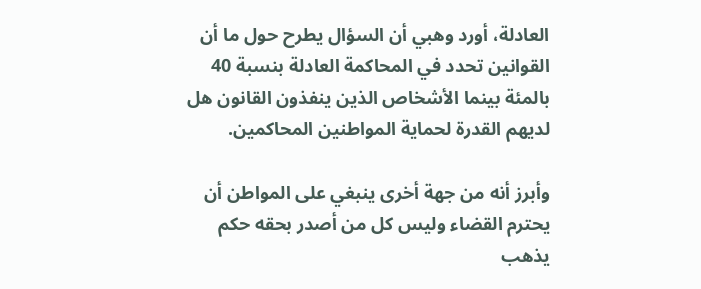العادلة، أورد وهبي أن السؤال يطرح حول ما أن القوانين تحدد في المحاكمة العادلة بنسبة 40 بالمئة بينما الأشخاص الذين ينفذون القانون هل لديهم القدرة لحماية المواطنين المحاكمين.

وأبرز أنه من جهة أخرى ينبغي على المواطن أن يحترم القضاء وليس كل من أصدر بحقه حكم يذهب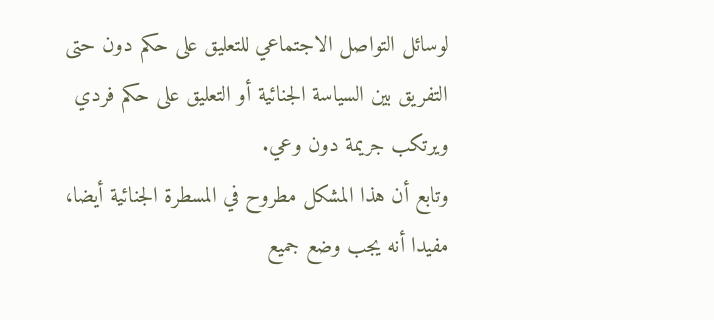لوسائل التواصل الاجتماعي للتعليق على حكم دون حتى التفريق بين السياسة الجنائية أو التعليق على حكم فردي ويرتكب جريمة دون وعي.
وتابع أن هذا المشكل مطروح في المسطرة الجنائية أيضا، مفيدا أنه يجب وضع جميع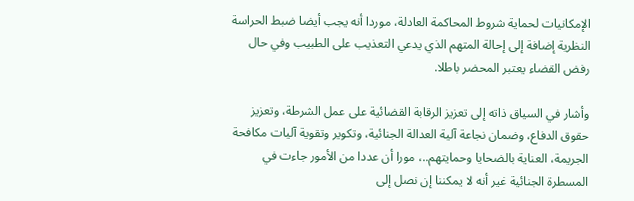الإمكانيات لحماية شروط المحاكمة العادلة، موردا أنه يجب أيضا ضبط الحراسة النظرية إضافة إلى إحالة المتهم الذي يدعي التعذيب على الطبيب وفي حال رفض القضاء يعتبر المحضر باطلا.

وأشار في السياق ذاته إلى تعزيز الرقابة القضائية على عمل الشرطة، وتعزيز حقوق الدفاع، وضمان نجاعة آلية العدالة الجنائية، وتكوير وتقوية آليات مكافحة الجريمة، العناية بالضحايا وحمايتهم..، مورا أن عددا من الأمور جاءت في المسطرة الجنائية غير أنه لا يمكننا إن نصل إلى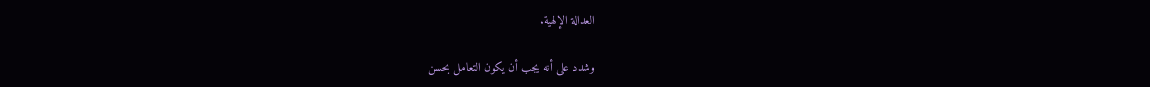العدالة الإلهية.

وشدد على أنه يجب أن يكون التعامل بحسن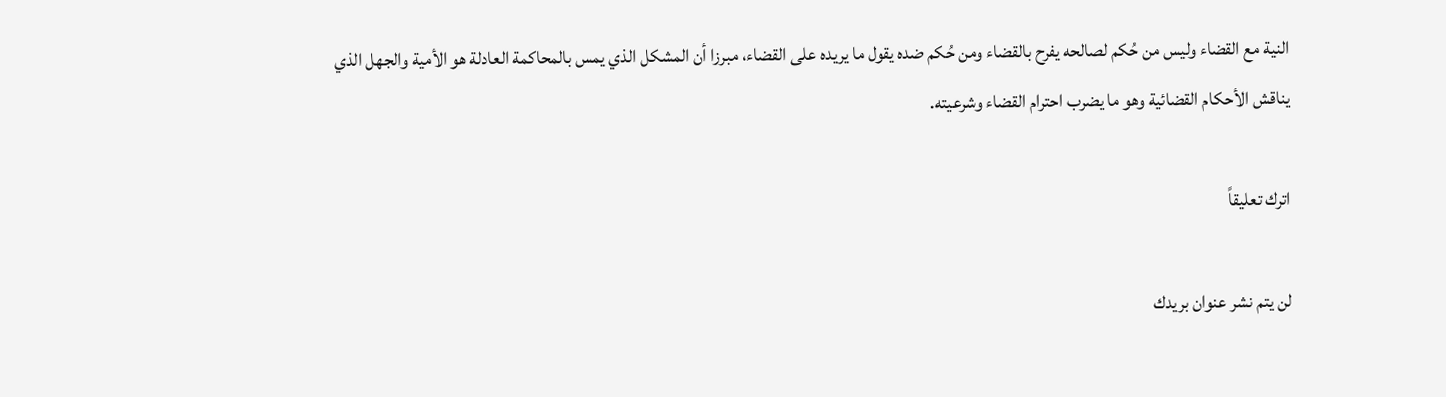النية مع القضاء وليس من حُكم لصالحه يفرح بالقضاء ومن حُكم ضده يقول ما يريده على القضاء، مبرزا أن المشكل الذي يمس بالمحاكمة العادلة هو الأمية والجهل الذي يناقش الأحكام القضائية وهو ما يضرب احترام القضاء وشرعيته.

اترك تعليقاً

لن يتم نشر عنوان بريدك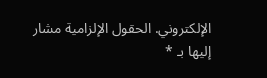الإلكتروني. الحقول الإلزامية مشار إليها بـ *